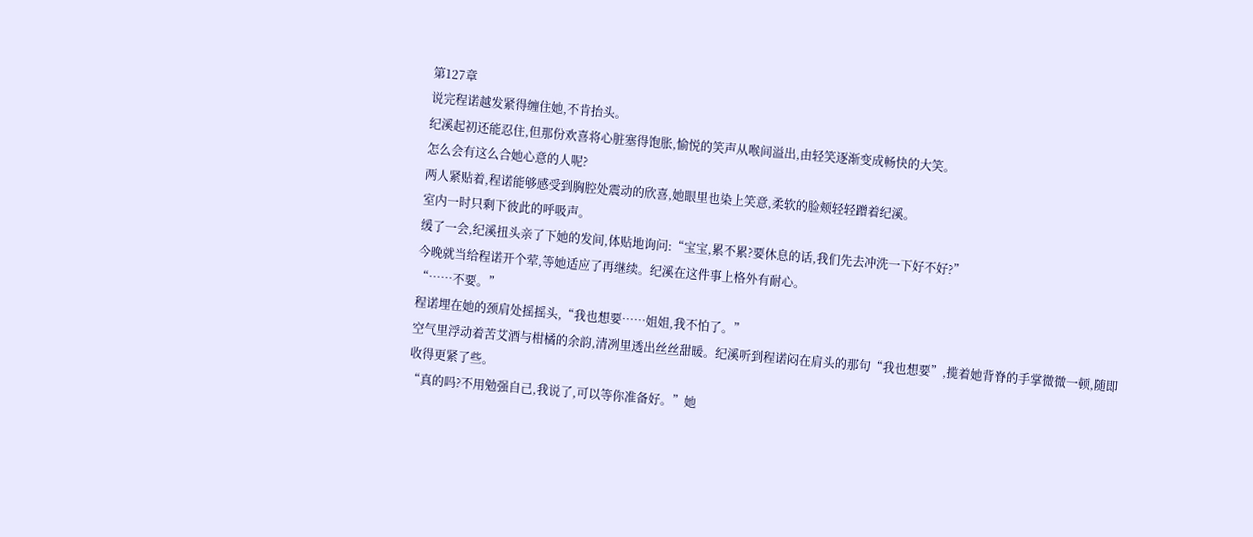第127章
说完程诺越发紧得缠住她,不肯抬头。
纪溪起初还能忍住,但那份欢喜将心脏塞得饱胀,愉悦的笑声从喉间溢出,由轻笑逐渐变成畅快的大笑。
怎么会有这么合她心意的人呢?
两人紧贴着,程诺能够感受到胸腔处震动的欣喜,她眼里也染上笑意,柔软的脸颊轻轻蹭着纪溪。
室内一时只剩下彼此的呼吸声。
缓了一会,纪溪扭头亲了下她的发间,体贴地询问:“宝宝,累不累?要休息的话,我们先去冲洗一下好不好?”
今晚就当给程诺开个荤,等她适应了再继续。纪溪在这件事上格外有耐心。
“……不要。”
程诺埋在她的颈肩处摇摇头,“我也想要……姐姐,我不怕了。”
空气里浮动着苦艾酒与柑橘的余韵,清冽里透出丝丝甜暖。纪溪听到程诺闷在肩头的那句“我也想要”,揽着她背脊的手掌微微一顿,随即收得更紧了些。
“真的吗?不用勉强自己,我说了,可以等你准备好。”她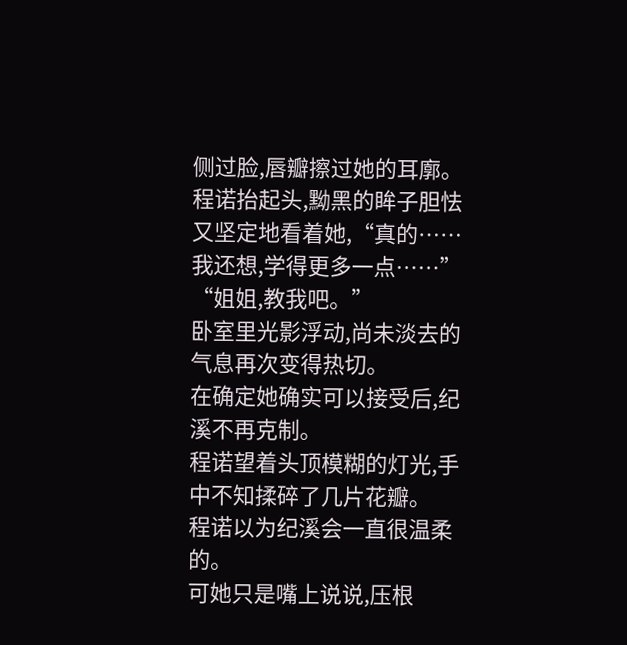侧过脸,唇瓣擦过她的耳廓。
程诺抬起头,黝黑的眸子胆怯又坚定地看着她,“真的……我还想,学得更多一点……”
“姐姐,教我吧。”
卧室里光影浮动,尚未淡去的气息再次变得热切。
在确定她确实可以接受后,纪溪不再克制。
程诺望着头顶模糊的灯光,手中不知揉碎了几片花瓣。
程诺以为纪溪会一直很温柔的。
可她只是嘴上说说,压根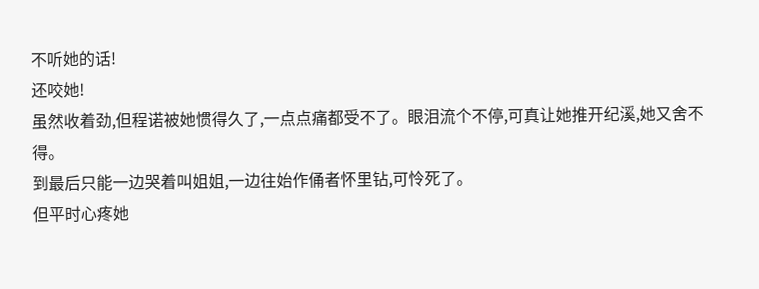不听她的话!
还咬她!
虽然收着劲,但程诺被她惯得久了,一点点痛都受不了。眼泪流个不停,可真让她推开纪溪,她又舍不得。
到最后只能一边哭着叫姐姐,一边往始作俑者怀里钻,可怜死了。
但平时心疼她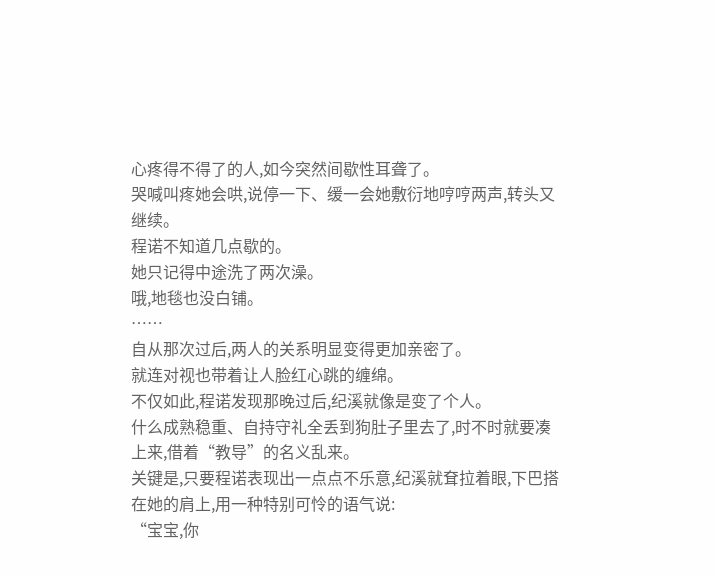心疼得不得了的人,如今突然间歇性耳聋了。
哭喊叫疼她会哄,说停一下、缓一会她敷衍地哼哼两声,转头又继续。
程诺不知道几点歇的。
她只记得中途洗了两次澡。
哦,地毯也没白铺。
……
自从那次过后,两人的关系明显变得更加亲密了。
就连对视也带着让人脸红心跳的缠绵。
不仅如此,程诺发现那晚过后,纪溪就像是变了个人。
什么成熟稳重、自持守礼全丢到狗肚子里去了,时不时就要凑上来,借着“教导”的名义乱来。
关键是,只要程诺表现出一点点不乐意,纪溪就耷拉着眼,下巴搭在她的肩上,用一种特别可怜的语气说:
“宝宝,你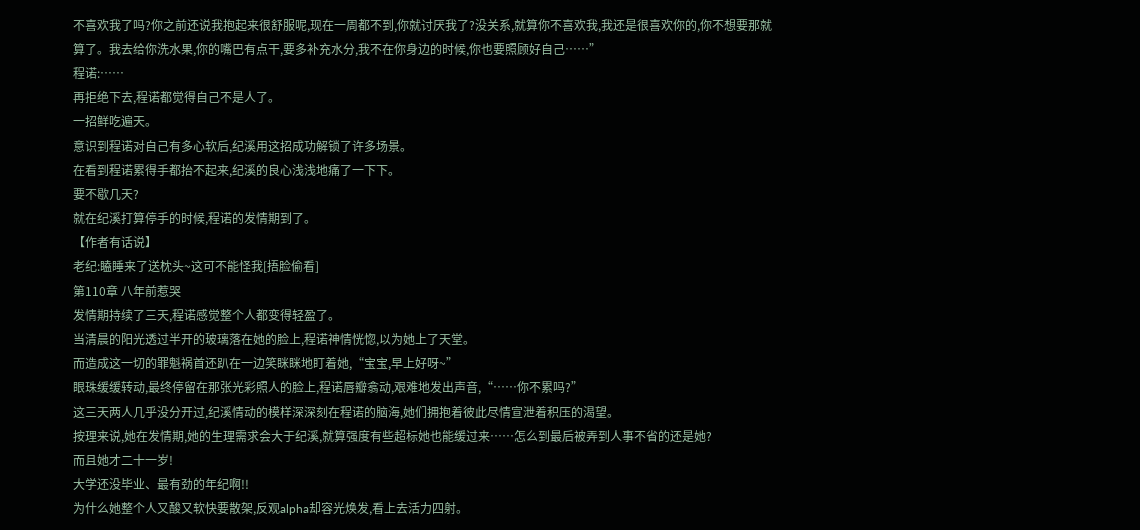不喜欢我了吗?你之前还说我抱起来很舒服呢,现在一周都不到,你就讨厌我了?没关系,就算你不喜欢我,我还是很喜欢你的,你不想要那就算了。我去给你洗水果,你的嘴巴有点干,要多补充水分,我不在你身边的时候,你也要照顾好自己……”
程诺:……
再拒绝下去,程诺都觉得自己不是人了。
一招鲜吃遍天。
意识到程诺对自己有多心软后,纪溪用这招成功解锁了许多场景。
在看到程诺累得手都抬不起来,纪溪的良心浅浅地痛了一下下。
要不歇几天?
就在纪溪打算停手的时候,程诺的发情期到了。
【作者有话说】
老纪:瞌睡来了送枕头~这可不能怪我[捂脸偷看]
第110章 八年前惹哭
发情期持续了三天,程诺感觉整个人都变得轻盈了。
当清晨的阳光透过半开的玻璃落在她的脸上,程诺神情恍惚,以为她上了天堂。
而造成这一切的罪魁祸首还趴在一边笑眯眯地盯着她,“宝宝,早上好呀~”
眼珠缓缓转动,最终停留在那张光彩照人的脸上,程诺唇瓣翕动,艰难地发出声音,“……你不累吗?”
这三天两人几乎没分开过,纪溪情动的模样深深刻在程诺的脑海,她们拥抱着彼此尽情宣泄着积压的渴望。
按理来说,她在发情期,她的生理需求会大于纪溪,就算强度有些超标她也能缓过来……怎么到最后被弄到人事不省的还是她?
而且她才二十一岁!
大学还没毕业、最有劲的年纪啊!!
为什么她整个人又酸又软快要散架,反观alpha却容光焕发,看上去活力四射。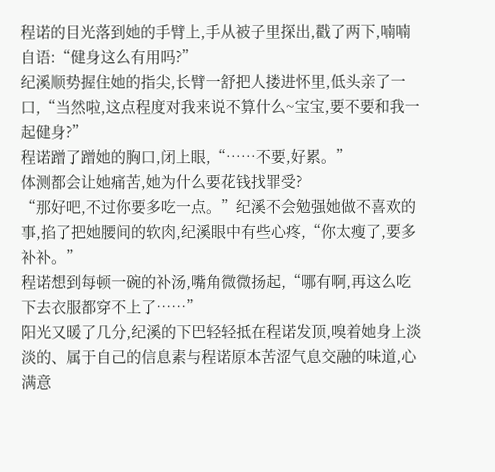程诺的目光落到她的手臂上,手从被子里探出,戳了两下,喃喃自语:“健身这么有用吗?”
纪溪顺势握住她的指尖,长臂一舒把人搂进怀里,低头亲了一口,“当然啦,这点程度对我来说不算什么~宝宝,要不要和我一起健身?”
程诺蹭了蹭她的胸口,闭上眼,“……不要,好累。”
体测都会让她痛苦,她为什么要花钱找罪受?
“那好吧,不过你要多吃一点。”纪溪不会勉强她做不喜欢的事,掐了把她腰间的软肉,纪溪眼中有些心疼,“你太瘦了,要多补补。”
程诺想到每顿一碗的补汤,嘴角微微扬起,“哪有啊,再这么吃下去衣服都穿不上了……”
阳光又暖了几分,纪溪的下巴轻轻抵在程诺发顶,嗅着她身上淡淡的、属于自己的信息素与程诺原本苦涩气息交融的味道,心满意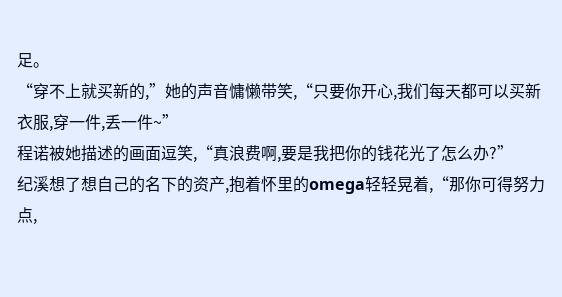足。
“穿不上就买新的,”她的声音慵懒带笑,“只要你开心,我们每天都可以买新衣服,穿一件,丢一件~”
程诺被她描述的画面逗笑,“真浪费啊,要是我把你的钱花光了怎么办?”
纪溪想了想自己的名下的资产,抱着怀里的omega轻轻晃着,“那你可得努力点,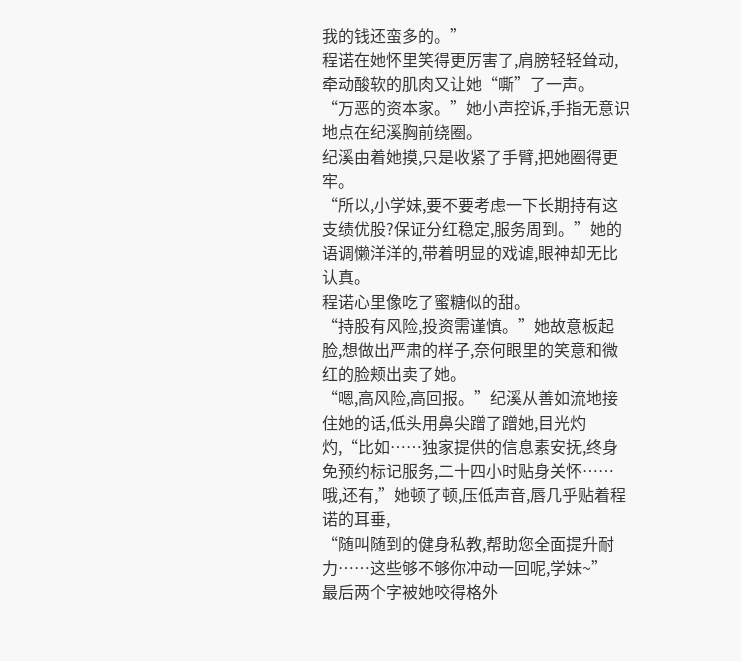我的钱还蛮多的。”
程诺在她怀里笑得更厉害了,肩膀轻轻耸动,牵动酸软的肌肉又让她“嘶”了一声。
“万恶的资本家。”她小声控诉,手指无意识地点在纪溪胸前绕圈。
纪溪由着她摸,只是收紧了手臂,把她圈得更牢。
“所以,小学妹,要不要考虑一下长期持有这支绩优股?保证分红稳定,服务周到。”她的语调懒洋洋的,带着明显的戏谑,眼神却无比认真。
程诺心里像吃了蜜糖似的甜。
“持股有风险,投资需谨慎。”她故意板起脸,想做出严肃的样子,奈何眼里的笑意和微红的脸颊出卖了她。
“嗯,高风险,高回报。”纪溪从善如流地接住她的话,低头用鼻尖蹭了蹭她,目光灼灼,“比如……独家提供的信息素安抚,终身免预约标记服务,二十四小时贴身关怀……哦,还有,”她顿了顿,压低声音,唇几乎贴着程诺的耳垂,
“随叫随到的健身私教,帮助您全面提升耐力……这些够不够你冲动一回呢,学妹~”
最后两个字被她咬得格外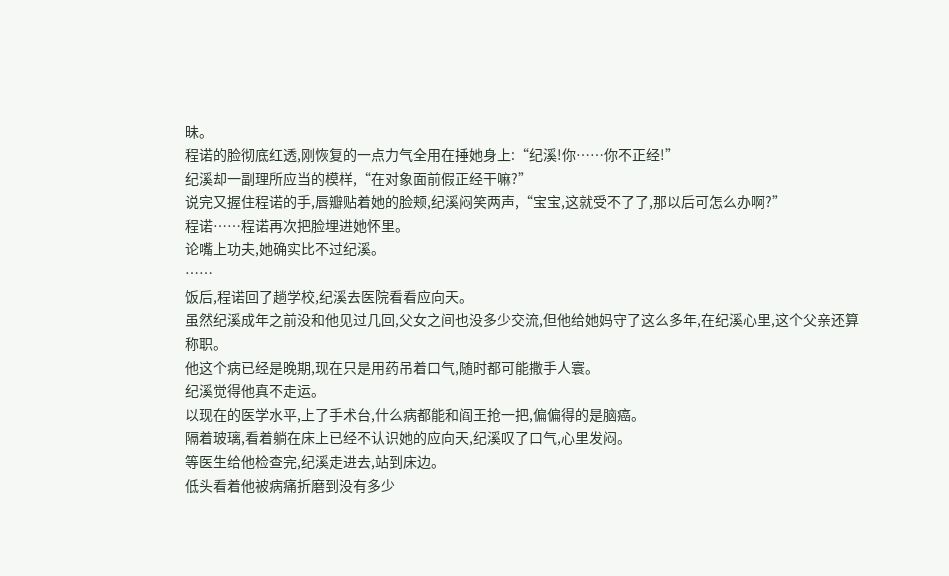昧。
程诺的脸彻底红透,刚恢复的一点力气全用在捶她身上:“纪溪!你……你不正经!”
纪溪却一副理所应当的模样,“在对象面前假正经干嘛?”
说完又握住程诺的手,唇瓣贴着她的脸颊,纪溪闷笑两声,“宝宝,这就受不了了,那以后可怎么办啊?”
程诺……程诺再次把脸埋进她怀里。
论嘴上功夫,她确实比不过纪溪。
……
饭后,程诺回了趟学校,纪溪去医院看看应向天。
虽然纪溪成年之前没和他见过几回,父女之间也没多少交流,但他给她妈守了这么多年,在纪溪心里,这个父亲还算称职。
他这个病已经是晚期,现在只是用药吊着口气,随时都可能撒手人寰。
纪溪觉得他真不走运。
以现在的医学水平,上了手术台,什么病都能和阎王抢一把,偏偏得的是脑癌。
隔着玻璃,看着躺在床上已经不认识她的应向天,纪溪叹了口气,心里发闷。
等医生给他检查完,纪溪走进去,站到床边。
低头看着他被病痛折磨到没有多少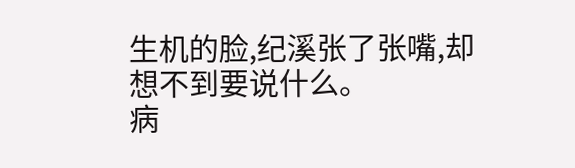生机的脸,纪溪张了张嘴,却想不到要说什么。
病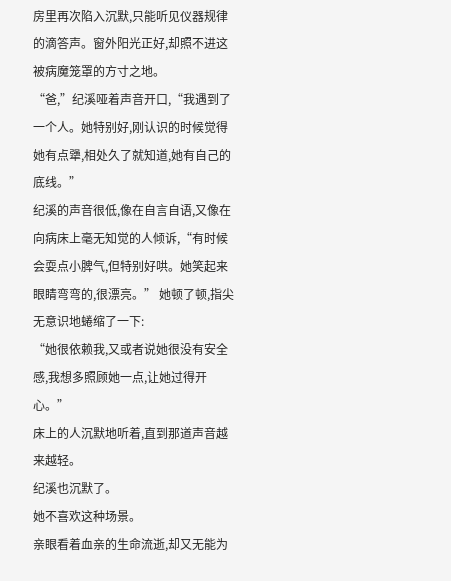房里再次陷入沉默,只能听见仪器规律的滴答声。窗外阳光正好,却照不进这被病魔笼罩的方寸之地。
“爸,”纪溪哑着声音开口,“我遇到了一个人。她特别好,刚认识的时候觉得她有点犟,相处久了就知道,她有自己的底线。”
纪溪的声音很低,像在自言自语,又像在向病床上毫无知觉的人倾诉,“有时候会耍点小脾气,但特别好哄。她笑起来眼睛弯弯的,很漂亮。” 她顿了顿,指尖无意识地蜷缩了一下:
“她很依赖我,又或者说她很没有安全感,我想多照顾她一点,让她过得开心。”
床上的人沉默地听着,直到那道声音越来越轻。
纪溪也沉默了。
她不喜欢这种场景。
亲眼看着血亲的生命流逝,却又无能为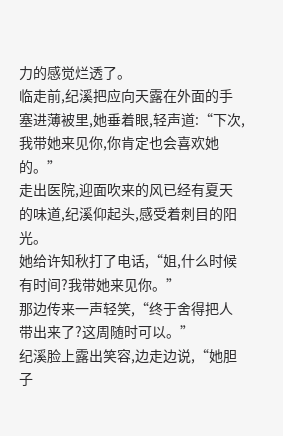力的感觉烂透了。
临走前,纪溪把应向天露在外面的手塞进薄被里,她垂着眼,轻声道:“下次,我带她来见你,你肯定也会喜欢她的。”
走出医院,迎面吹来的风已经有夏天的味道,纪溪仰起头,感受着刺目的阳光。
她给许知秋打了电话,“姐,什么时候有时间?我带她来见你。”
那边传来一声轻笑,“终于舍得把人带出来了?这周随时可以。”
纪溪脸上露出笑容,边走边说,“她胆子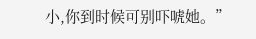小,你到时候可别吓唬她。”